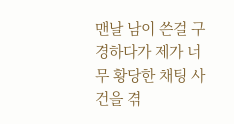맨날 남이 쓴걸 구경하다가 제가 너무 황당한 채팅 사건을 겪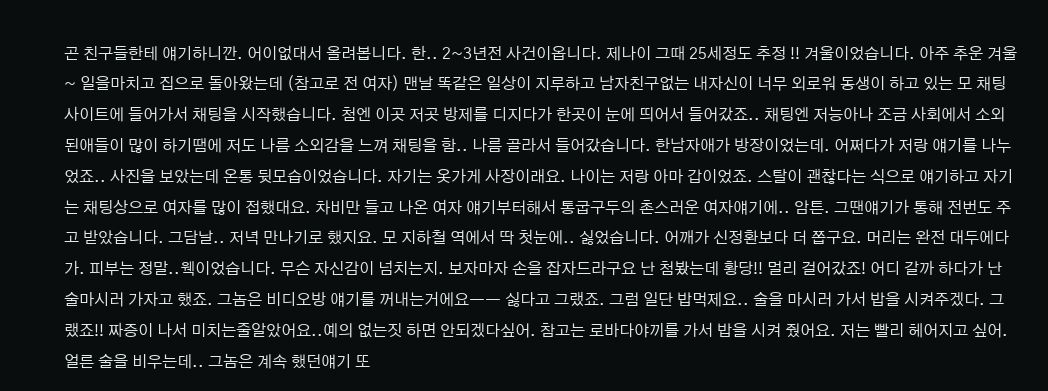곤 친구들한테 얘기하니깐. 어이없대서 올려봅니다. 한.. 2~3년전 사건이옵니다. 제나이 그때 25세정도 추정 !! 겨울이었습니다. 아주 추운 겨울~ 일을마치고 집으로 돌아왔는데 (참고로 전 여자) 맨날 똑같은 일상이 지루하고 남자친구없는 내자신이 너무 외로워 동생이 하고 있는 모 채팅사이트에 들어가서 채팅을 시작했습니다. 첨엔 이곳 저곳 방제를 디지다가 한곳이 눈에 띄어서 들어갔죠.. 채팅엔 저능아나 조금 사회에서 소외된애들이 많이 하기땜에 저도 나름 소외감을 느껴 채팅을 함.. 나름 골라서 들어갔습니다. 한남자애가 방장이었는데. 어쩌다가 저랑 얘기를 나누었죠.. 사진을 보았는데 온통 뒷모습이었습니다. 자기는 옷가게 사장이래요. 나이는 저랑 아마 갑이었죠. 스탈이 괜찮다는 식으로 얘기하고 자기는 채팅상으로 여자를 많이 접했대요. 차비만 들고 나온 여자 얘기부터해서 통굽구두의 촌스러운 여자얘기에.. 암튼. 그땐얘기가 통해 전번도 주고 받았습니다. 그담날.. 저녁 만나기로 했지요. 모 지하철 역에서 딱 첫눈에.. 싫었습니다. 어깨가 신정환보다 더 쫍구요. 머리는 완전 대두에다가. 피부는 정말..웩이었습니다. 무슨 자신감이 넘치는지. 보자마자 손을 잡자드라구요 난 첨봤는데 황당!! 멀리 걸어갔죠! 어디 갈까 하다가 난 술마시러 가자고 했죠. 그놈은 비디오방 얘기를 꺼내는거에요ㅡㅡ 싫다고 그랬죠. 그럼 일단 밥먹제요.. 술을 마시러 가서 밥을 시켜주겠다. 그랬죠!! 짜증이 나서 미치는줄알았어요..예의 없는짓 하면 안되겠다싶어. 참고는 로바다야끼를 가서 밥을 시켜 줬어요. 저는 빨리 헤어지고 싶어. 얼른 술을 비우는데.. 그놈은 계속 했던얘기 또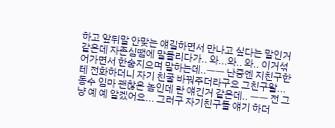하고 앞뒤말 안맞는 얘길하면서 만나고 싶다는 말인거 같은데 자존심땜에 말돌리다가.. 와...와.. 와.. 이거섞어가면서 한숨지으며 말하는데..ㅡㅡ 난중엔 지친구한테 전화하더니 자기 친굴 바꿔주더라구요 그친구왈... 동수 임마 괜찮은 놈인데 란 얘긴거 같은데.. ㅡㅡ 전 그냥 예 예 알겠어요... 그러구 자기친구들 얘기 하더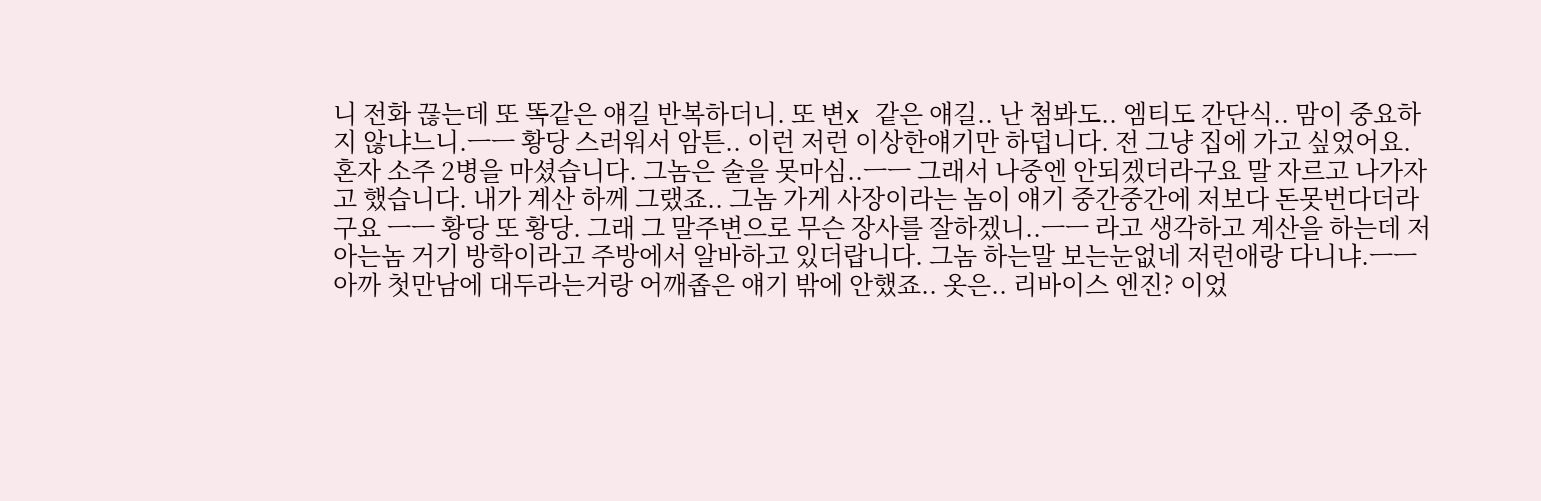니 전화 끊는데 또 똑같은 얘길 반복하더니. 또 변x 같은 얘길.. 난 첨봐도.. 엠티도 간단식.. 맘이 중요하지 않냐느니.ㅡㅡ 황당 스러워서 암튼.. 이런 저런 이상한얘기만 하덥니다. 전 그냥 집에 가고 싶었어요. 혼자 소주 2병을 마셨습니다. 그놈은 술을 못마심..ㅡㅡ 그래서 나중엔 안되겠더라구요 말 자르고 나가자고 했습니다. 내가 계산 하께 그랬죠.. 그놈 가게 사장이라는 놈이 얘기 중간중간에 저보다 돈못번다더라구요 ㅡㅡ 황당 또 황당. 그래 그 말주변으로 무슨 장사를 잘하겠니..ㅡㅡ 라고 생각하고 계산을 하는데 저 아는놈 거기 방학이라고 주방에서 알바하고 있더랍니다. 그놈 하는말 보는눈없네 저런애랑 다니냐.ㅡㅡ 아까 첫만남에 대두라는거랑 어깨좁은 얘기 밖에 안했죠.. 옷은.. 리바이스 엔진? 이었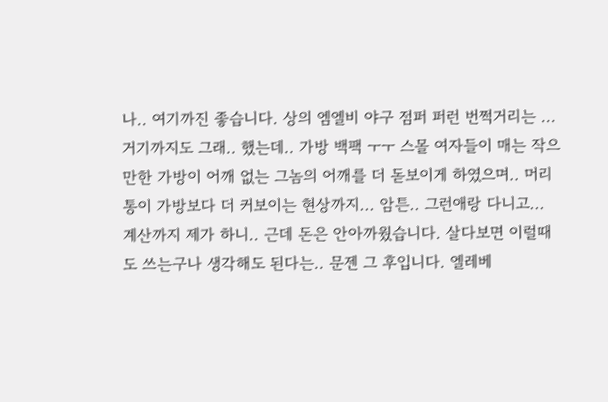나.. 여기까진 좋습니다. 상의 엠엘비 야구 점퍼 퍼런 번쩍거리는 ... 거기까지도 그래.. 했는데.. 가방 백팩 ㅜㅜ 스몰 여자들이 매는 작으만한 가방이 어깨 없는 그놈의 어깨를 더 돋보이게 하였으며.. 머리통이 가방보다 더 커보이는 현상까지... 암튼.. 그런애랑 다니고... 계산까지 제가 하니.. 근데 돈은 안아까웠습니다. 살다보면 이럴때도 쓰는구나 생각해도 된다는.. 문젠 그 후입니다. 엘레베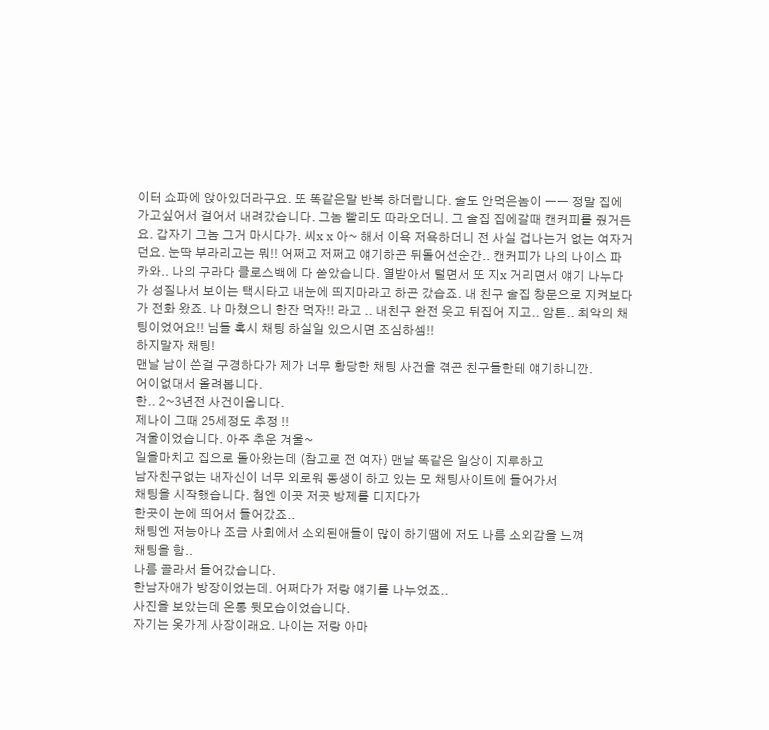이터 쇼파에 앉아있더라구요. 또 똑같은말 반복 하더랍니다. 술도 안먹은놈이 ㅡㅡ 정말 집에 가고싶어서 걸어서 내려갔습니다. 그놈 빨리도 따라오더니. 그 술집 집에갈때 캔커피를 줬거든요. 갑자기 그놈 그거 마시다가. 씨x x 아~ 해서 이욕 저욕하더니 전 사실 겁나는거 없는 여자거던요. 눈딱 부라리고는 뭐!! 어쩌고 저쩌고 얘기하곤 뒤돌어선순간.. 캔커피가 나의 나이스 파카와.. 나의 구라다 클로스백에 다 쏟았습니다. 열받아서 털면서 또 지x 거리면서 얘기 나누다가 성질나서 보이는 택시타고 내눈에 띄지마라고 하곤 갔습죠. 내 친구 술집 창문으로 지켜보다가 전화 왔죠. 나 마쳤으니 한잔 먹자!! 라고 .. 내친구 완전 웃고 뒤집어 지고.. 암튼.. 최악의 채팅이었어요!! 님들 혹시 채팅 하실일 있으시면 조심하셈!!
하지말자 채팅!
맨날 남이 쓴걸 구경하다가 제가 너무 황당한 채팅 사건을 겪곤 친구들한테 얘기하니깐.
어이없대서 올려봅니다.
한.. 2~3년전 사건이옵니다.
제나이 그때 25세정도 추정 !!
겨울이었습니다. 아주 추운 겨울~
일을마치고 집으로 돌아왔는데 (참고로 전 여자) 맨날 똑같은 일상이 지루하고
남자친구없는 내자신이 너무 외로워 동생이 하고 있는 모 채팅사이트에 들어가서
채팅을 시작했습니다. 첨엔 이곳 저곳 방제를 디지다가
한곳이 눈에 띄어서 들어갔죠..
채팅엔 저능아나 조금 사회에서 소외된애들이 많이 하기땜에 저도 나름 소외감을 느껴
채팅을 함..
나름 골라서 들어갔습니다.
한남자애가 방장이었는데. 어쩌다가 저랑 얘기를 나누었죠..
사진을 보았는데 온통 뒷모습이었습니다.
자기는 옷가게 사장이래요. 나이는 저랑 아마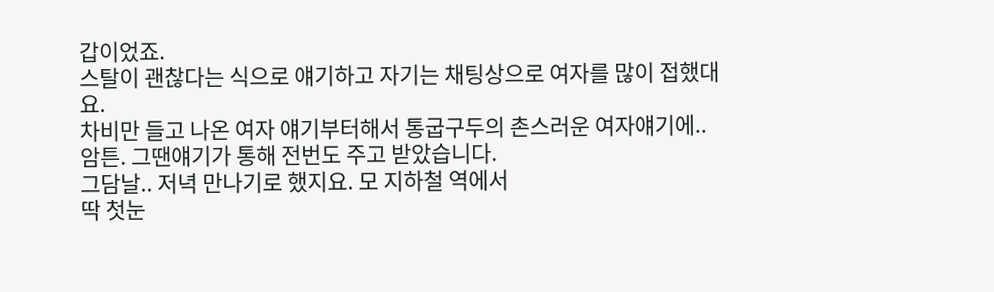갑이었죠.
스탈이 괜찮다는 식으로 얘기하고 자기는 채팅상으로 여자를 많이 접했대요.
차비만 들고 나온 여자 얘기부터해서 통굽구두의 촌스러운 여자얘기에..
암튼. 그땐얘기가 통해 전번도 주고 받았습니다.
그담날.. 저녁 만나기로 했지요. 모 지하철 역에서
딱 첫눈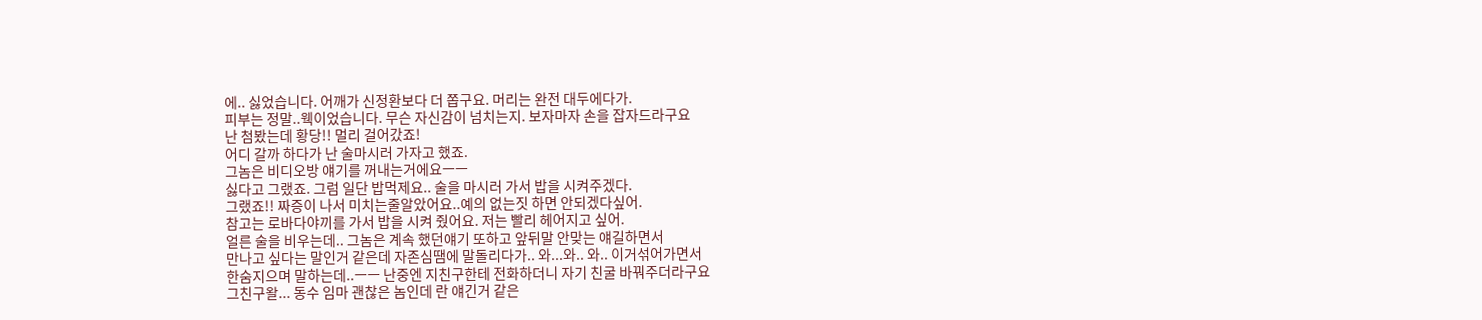에.. 싫었습니다. 어깨가 신정환보다 더 쫍구요. 머리는 완전 대두에다가.
피부는 정말..웩이었습니다. 무슨 자신감이 넘치는지. 보자마자 손을 잡자드라구요
난 첨봤는데 황당!! 멀리 걸어갔죠!
어디 갈까 하다가 난 술마시러 가자고 했죠.
그놈은 비디오방 얘기를 꺼내는거에요ㅡㅡ
싫다고 그랬죠. 그럼 일단 밥먹제요.. 술을 마시러 가서 밥을 시켜주겠다.
그랬죠!! 짜증이 나서 미치는줄알았어요..예의 없는짓 하면 안되겠다싶어.
참고는 로바다야끼를 가서 밥을 시켜 줬어요. 저는 빨리 헤어지고 싶어.
얼른 술을 비우는데.. 그놈은 계속 했던얘기 또하고 앞뒤말 안맞는 얘길하면서
만나고 싶다는 말인거 같은데 자존심땜에 말돌리다가.. 와...와.. 와.. 이거섞어가면서
한숨지으며 말하는데..ㅡㅡ 난중엔 지친구한테 전화하더니 자기 친굴 바꿔주더라구요
그친구왈... 동수 임마 괜찮은 놈인데 란 얘긴거 같은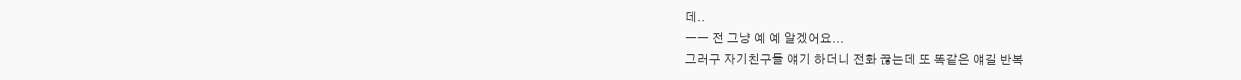데..
ㅡㅡ 전 그냥 예 예 알겠어요...
그러구 자기친구들 얘기 하더니 전화 끊는데 또 똑같은 얘길 반복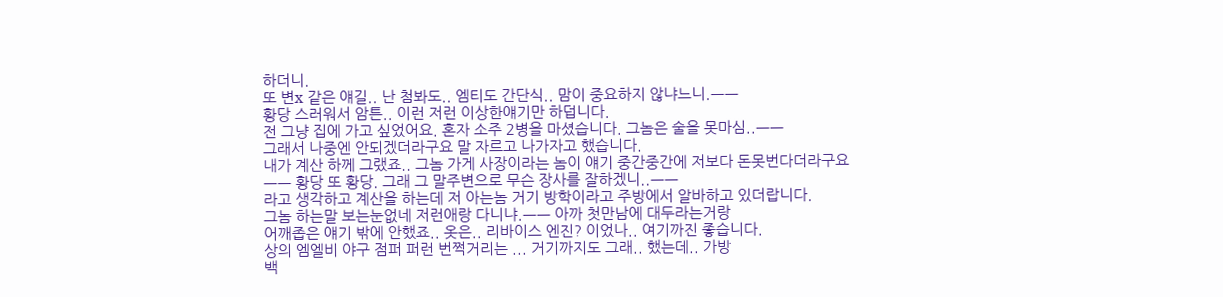하더니.
또 변x 같은 얘길.. 난 첨봐도.. 엠티도 간단식.. 맘이 중요하지 않냐느니.ㅡㅡ
황당 스러워서 암튼.. 이런 저런 이상한얘기만 하덥니다.
전 그냥 집에 가고 싶었어요. 혼자 소주 2병을 마셨습니다. 그놈은 술을 못마심..ㅡㅡ
그래서 나중엔 안되겠더라구요 말 자르고 나가자고 했습니다.
내가 계산 하께 그랬죠.. 그놈 가게 사장이라는 놈이 얘기 중간중간에 저보다 돈못번다더라구요
ㅡㅡ 황당 또 황당. 그래 그 말주변으로 무슨 장사를 잘하겠니..ㅡㅡ
라고 생각하고 계산을 하는데 저 아는놈 거기 방학이라고 주방에서 알바하고 있더랍니다.
그놈 하는말 보는눈없네 저런애랑 다니냐.ㅡㅡ 아까 첫만남에 대두라는거랑
어깨좁은 얘기 밖에 안했죠.. 옷은.. 리바이스 엔진? 이었나.. 여기까진 좋습니다.
상의 엠엘비 야구 점퍼 퍼런 번쩍거리는 ... 거기까지도 그래.. 했는데.. 가방
백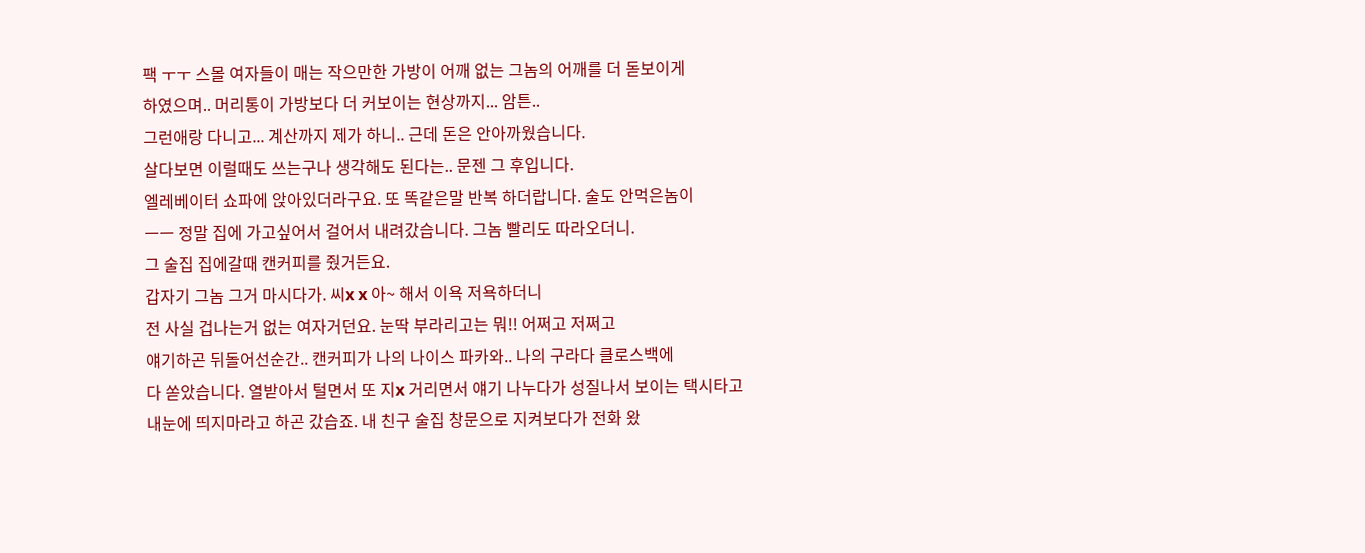팩 ㅜㅜ 스몰 여자들이 매는 작으만한 가방이 어깨 없는 그놈의 어깨를 더 돋보이게
하였으며.. 머리통이 가방보다 더 커보이는 현상까지... 암튼..
그런애랑 다니고... 계산까지 제가 하니.. 근데 돈은 안아까웠습니다.
살다보면 이럴때도 쓰는구나 생각해도 된다는.. 문젠 그 후입니다.
엘레베이터 쇼파에 앉아있더라구요. 또 똑같은말 반복 하더랍니다. 술도 안먹은놈이
ㅡㅡ 정말 집에 가고싶어서 걸어서 내려갔습니다. 그놈 빨리도 따라오더니.
그 술집 집에갈때 캔커피를 줬거든요.
갑자기 그놈 그거 마시다가. 씨x x 아~ 해서 이욕 저욕하더니
전 사실 겁나는거 없는 여자거던요. 눈딱 부라리고는 뭐!! 어쩌고 저쩌고
얘기하곤 뒤돌어선순간.. 캔커피가 나의 나이스 파카와.. 나의 구라다 클로스백에
다 쏟았습니다. 열받아서 털면서 또 지x 거리면서 얘기 나누다가 성질나서 보이는 택시타고
내눈에 띄지마라고 하곤 갔습죠. 내 친구 술집 창문으로 지켜보다가 전화 왔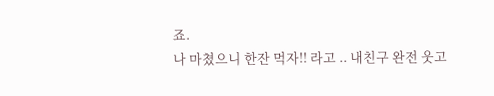죠.
나 마쳤으니 한잔 먹자!! 라고 .. 내친구 완전 웃고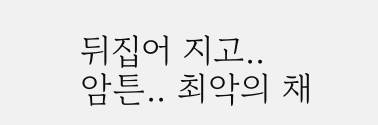뒤집어 지고..
암튼.. 최악의 채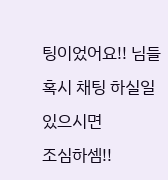팅이었어요!! 님들 혹시 채팅 하실일 있으시면
조심하셈!!